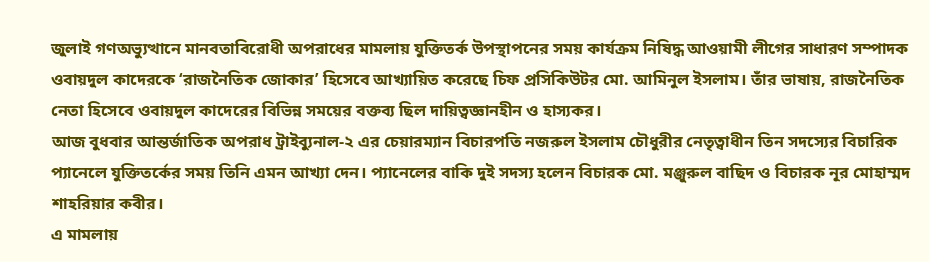জুলাই গণঅভ্যুত্থানে মানবতাবিরোধী অপরাধের মামলায় যুক্তিতর্ক উপস্থাপনের সময় কার্যক্রম নিষিদ্ধ আওয়ামী লীগের সাধারণ সম্পাদক ওবায়দুল কাদেরকে ‘রাজনৈতিক জোকার’ হিসেবে আখ্যায়িত করেছে চিফ প্রসিকিউটর মো. আমিনুল ইসলাম। তাঁর ভাষায়, রাজনৈতিক নেতা হিসেবে ওবায়দুল কাদেরের বিভিন্ন সময়ের বক্তব্য ছিল দায়িত্বজ্ঞানহীন ও হাস্যকর।
আজ বুধবার আন্তর্জাতিক অপরাধ ট্রাইব্যুনাল-২ এর চেয়ারম্যান বিচারপতি নজরুল ইসলাম চৌধুরীর নেতৃত্বাধীন তিন সদস্যের বিচারিক প্যানেলে যুক্তিতর্কের সময় তিনি এমন আখ্যা দেন। প্যানেলের বাকি দুই সদস্য হলেন বিচারক মো. মঞ্জুরুল বাছিদ ও বিচারক নূর মোহাম্মদ শাহরিয়ার কবীর।
এ মামলায়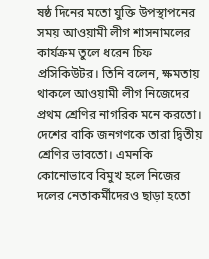ষষ্ঠ দিনের মতো যুক্তি উপস্থাপনের সময় আওয়ামী লীগ শাসনামলের কার্যক্রম তুলে ধরেন চিফ প্রসিকিউটর। তিনি বলেন, ক্ষমতায় থাকলে আওয়ামী লীগ নিজেদের প্রথম শ্রেণির নাগরিক মনে করতো। দেশের বাকি জনগণকে তারা দ্বিতীয় শ্রেণির ভাবতো। এমনকি কোনোভাবে বিমুখ হলে নিজের দলের নেতাকর্মীদেরও ছাড়া হতো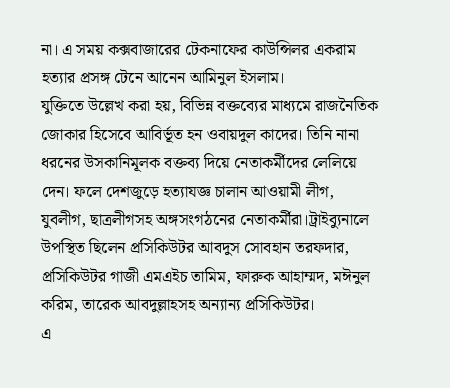না। এ সময় কক্সবাজারের টেকনাফের কাউন্সিলর একরাম হত্যার প্রসঙ্গ টেনে আনেন আমিনুল ইসলাম।
যুক্তিতে উল্লেখ করা হয়, বিভিন্ন বক্তব্যের মাধ্যমে রাজনৈতিক জোকার হিসেবে আবির্ভূত হন ওবায়দুল কাদের। তিনি নানা ধরনের উসকানিমূলক বক্তব্য দিয়ে নেতাকর্মীদের লেলিয়ে দেন। ফলে দেশজুড়ে হত্যাযজ্ঞ চালান আওয়ামী লীগ, যুবলীগ, ছাত্রলীগসহ অঙ্গসংগঠনের নেতাকর্মীরা।ট্রাইব্যুনালে উপস্থিত ছিলেন প্রসিকিউটর আবদুস সোবহান তরফদার, প্রসিকিউটর গাজী এমএইচ তামিম, ফারুক আহাম্মদ, মঈনুল করিম, তারেক আবদুল্লাহসহ অন্যান্য প্রসিকিউটর।
এ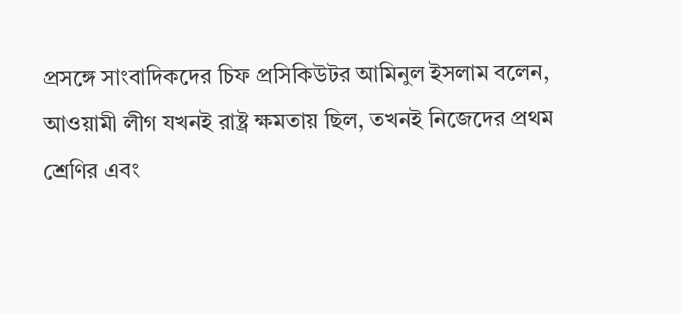প্রসঙ্গে সাংবাদিকদের চিফ প্রসিকিউটর আমিনুল ইসলাম বলেন, আওয়ামী লীগ যখনই রাষ্ট্র ক্ষমতায় ছিল, তখনই নিজেদের প্রথম শ্রেণির এবং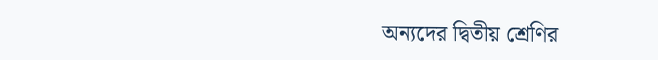অন্যদের দ্বিতীয় শ্রেণির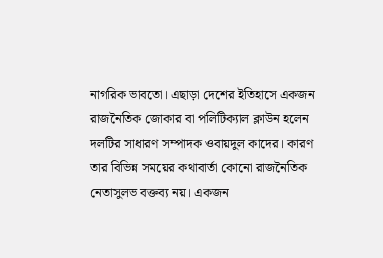নাগরিক ভাবতো। এছাড়া দেশের ইতিহাসে একজন রাজনৈতিক জোকার বা পলিটিক্যাল ক্লাউন হলেন দলটির সাধারণ সম্পাদক ওবায়দুল কাদের। কারণ তার বিভিন্ন সময়ের কথাবার্তা কোনো রাজনৈতিক নেতাসুলভ বক্তব্য নয়। একজন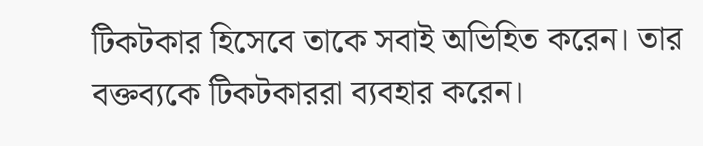টিকটকার হিসেবে তাকে সবাই অভিহিত করেন। তার বক্তব্যকে টিকটকাররা ব্যবহার করেন।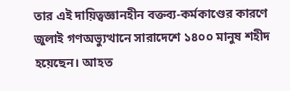তার এই দায়িত্বজ্ঞানহীন বক্তব্য-কর্মকাণ্ডের কারণে জুলাই গণঅভ্যুত্থানে সারাদেশে ১৪০০ মানুষ শহীদ হয়েছেন। আহত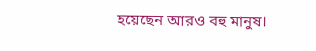হয়েছেন আরও বহু মানুষ।